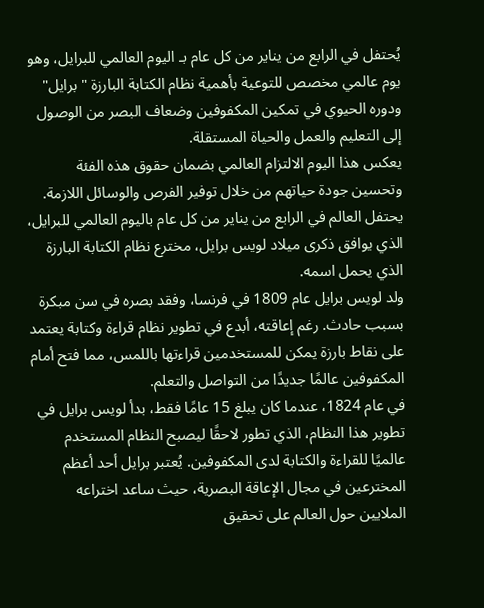يُحتفل في الرابع من يناير من كل عام بـ اليوم العالمي للبرايل، وهو يوم عالمي مخصص للتوعية بأهمية نظام الكتابة البارزة "برايل" ودوره الحيوي في تمكين المكفوفين وضعاف البصر من الوصول إلى التعليم والعمل والحياة المستقلة.
يعكس هذا اليوم الالتزام العالمي بضمان حقوق هذه الفئة وتحسين جودة حياتهم من خلال توفير الفرص والوسائل اللازمة.
يحتفل العالم في الرابع من يناير من كل عام باليوم العالمي للبرايل، الذي يوافق ذكرى ميلاد لويس برايل، مخترع نظام الكتابة البارزة الذي يحمل اسمه.
ولد لويس برايل عام 1809 في فرنسا، وفقد بصره في سن مبكرة بسبب حادث. رغم إعاقته، أبدع في تطوير نظام قراءة وكتابة يعتمد على نقاط بارزة يمكن للمستخدمين قراءتها باللمس، مما فتح أمام المكفوفين عالمًا جديدًا من التواصل والتعلم.
في عام 1824، عندما كان يبلغ 15 عامًا فقط، بدأ لويس برايل في تطوير هذا النظام، الذي تطور لاحقًا ليصبح النظام المستخدم عالميًا للقراءة والكتابة لدى المكفوفين. يُعتبر برايل أحد أعظم المخترعين في مجال الإعاقة البصرية، حيث ساعد اختراعه الملايين حول العالم على تحقيق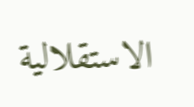الاستقلالية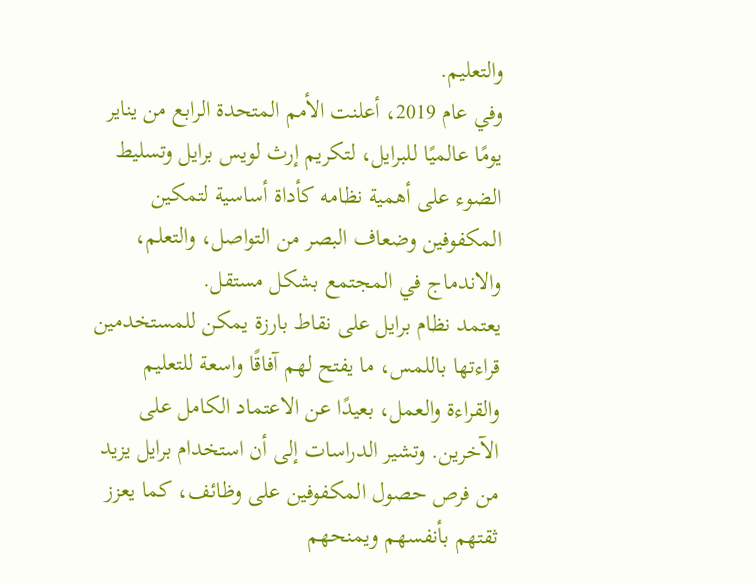والتعليم.
وفي عام 2019، أعلنت الأمم المتحدة الرابع من يناير يومًا عالميًا للبرايل، لتكريم إرث لويس برايل وتسليط الضوء على أهمية نظامه كأداة أساسية لتمكين المكفوفين وضعاف البصر من التواصل، والتعلم، والاندماج في المجتمع بشكل مستقل.
يعتمد نظام برايل على نقاط بارزة يمكن للمستخدمين قراءتها باللمس، ما يفتح لهم آفاقًا واسعة للتعليم والقراءة والعمل، بعيدًا عن الاعتماد الكامل على الآخرين. وتشير الدراسات إلى أن استخدام برايل يزيد من فرص حصول المكفوفين على وظائف، كما يعزز ثقتهم بأنفسهم ويمنحهم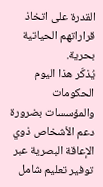القدرة على اتخاذ قراراتهم الحياتية بحرية.
يُذكّر هذا اليوم الحكومات والمؤسسات بضرورة دعم الأشخاص ذوي الإعاقة البصرية عبر توفير تعليم شامل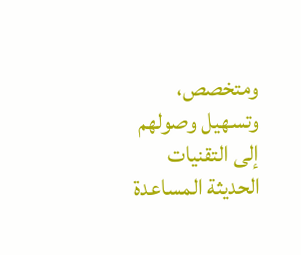ومتخصص، وتسهيل وصولهم إلى التقنيات الحديثة المساعدة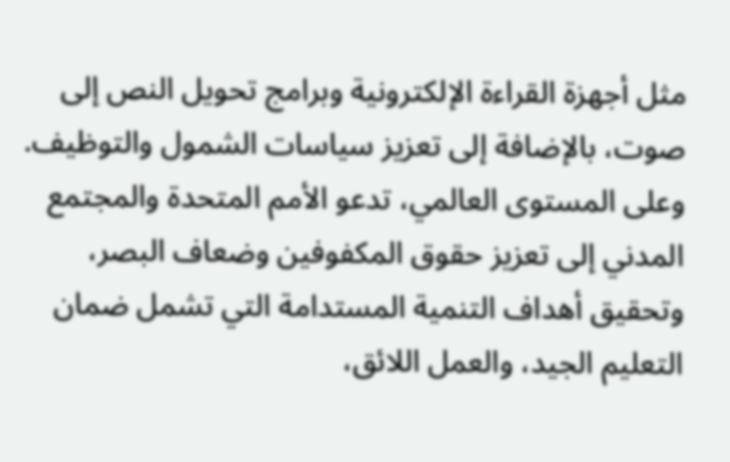مثل أجهزة القراءة الإلكترونية وبرامج تحويل النص إلى صوت، بالإضافة إلى تعزيز سياسات الشمول والتوظيف.
وعلى المستوى العالمي، تدعو الأمم المتحدة والمجتمع المدني إلى تعزيز حقوق المكفوفين وضعاف البصر، وتحقيق أهداف التنمية المستدامة التي تشمل ضمان التعليم الجيد، والعمل اللائق،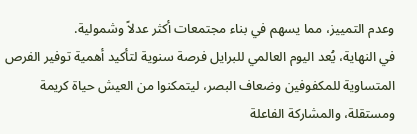وعدم التمييز، مما يسهم في بناء مجتمعات أكثر عدلاً وشمولية.
في النهاية، يُعد اليوم العالمي للبرايل فرصة سنوية لتأكيد أهمية توفير الفرص المتساوية للمكفوفين وضعاف البصر، ليتمكنوا من العيش حياة كريمة ومستقلة، والمشاركة الفاعلة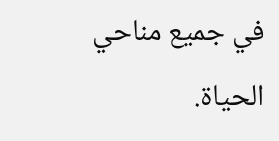في جميع مناحي الحياة.